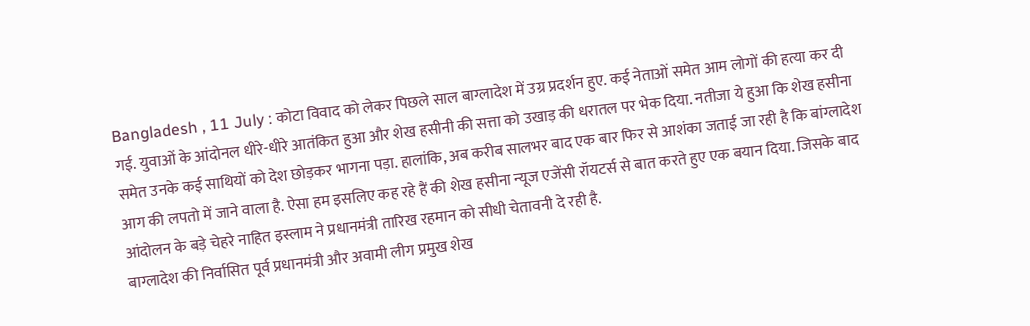Bangladesh , 11 July : कोटा विवाद को लेकर पिछले साल बाग्लादेश में उग्र प्रदर्शन हुए. कई नेताओं समेत आम लोगों की हत्या कर दी गई. युवाओं के आंदोनल धीरे-धीरे आतंकित हुआ और शेख हसीनी की सत्ता को उखाड़ की धरातल पर भेक दिया. नतीजा ये हुआ कि शेख हसीना समेत उनके कई साथियों को देश छोड़कर भागना पड़ा. हालांकि, अब करीब सालभर बाद एक बार फिर से आशंका जताई जा रही है कि बांग्लादेश आग की लपतो में जाने वाला है. ऐसा हम इसलिए कह रहे हैं की शेख हसीना न्यूज एजेंसी रॉयटर्स से बात करते हुए एक बयान दिया. जिसके बाद आंदोलन के बड़े चेहरे नाहित इस्लाम ने प्रधानमंत्री तारिख रहमान को सीधी चेतावनी दे रही है.
बाग्लादेश की निर्वासित पूर्व प्रधानमंत्री और अवामी लीग प्रमुख शेख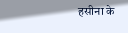हसीना के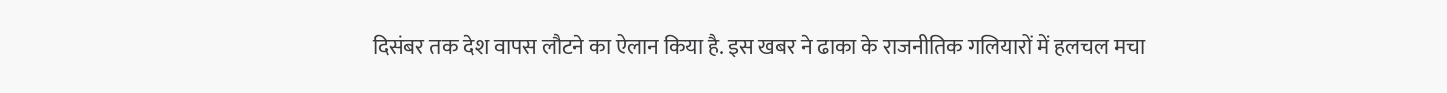दिसंबर तक देश वापस लौटने का ऐलान किया है. इस खबर ने ढाका के राजनीतिक गलियारों में हलचल मचा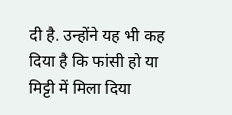दी है. उन्होंने यह भी कह दिया है कि फांसी हो या मिट्टी में मिला दिया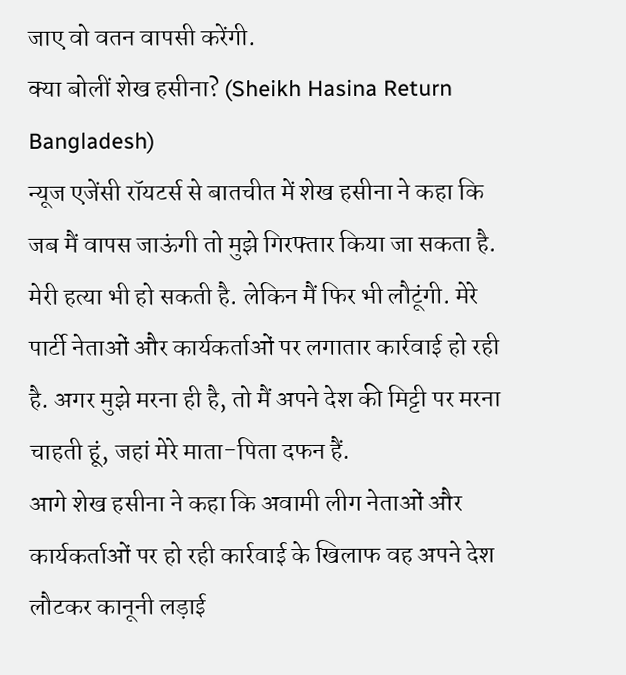जाए वो वतन वापसी करेंगी.
क्या बोलीं शेख हसीना? (Sheikh Hasina Return Bangladesh)
न्यूज एजेंसी रॉयटर्स से बातचीत में शेख हसीना ने कहा कि जब मैं वापस जाऊंगी तो मुझे गिरफ्तार किया जा सकता है. मेरी हत्या भी हो सकती है. लेकिन मैं फिर भी लौटूंगी. मेरे पार्टी नेताओं और कार्यकर्ताओं पर लगातार कार्रवाई हो रही है. अगर मुझे मरना ही है, तो मैं अपने देश की मिट्टी पर मरना चाहती हूं, जहां मेरे माता-पिता दफन हैं.
आगे शेख हसीना ने कहा कि अवामी लीग नेताओं और कार्यकर्ताओं पर हो रही कार्रवाई के खिलाफ वह अपने देश लौटकर कानूनी लड़ाई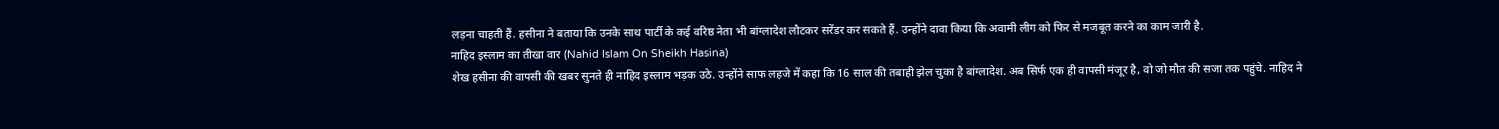लड़ना चाहती हैं. हसीना ने बताया कि उनके साथ पार्टी के कई वरिष्ठ नेता भी बांग्लादेश लौटकर सरेंडर कर सकते हैं. उन्होंने दावा किया कि अवामी लीग को फिर से मजबूत करने का काम जारी है.
नाहिद इस्लाम का तीखा वार (Nahid Islam On Sheikh Hasina)
शेख हसीना की वापसी की खबर सुनते ही नाहिद इस्लाम भड़क उठे. उन्होंने साफ लहजे में कहा कि 16 साल की तबाही झेल चुका है बांग्लादेश. अब सिर्फ एक ही वापसी मंजूर है, वो जो मौत की सजा तक पहुंचे. नाहिद ने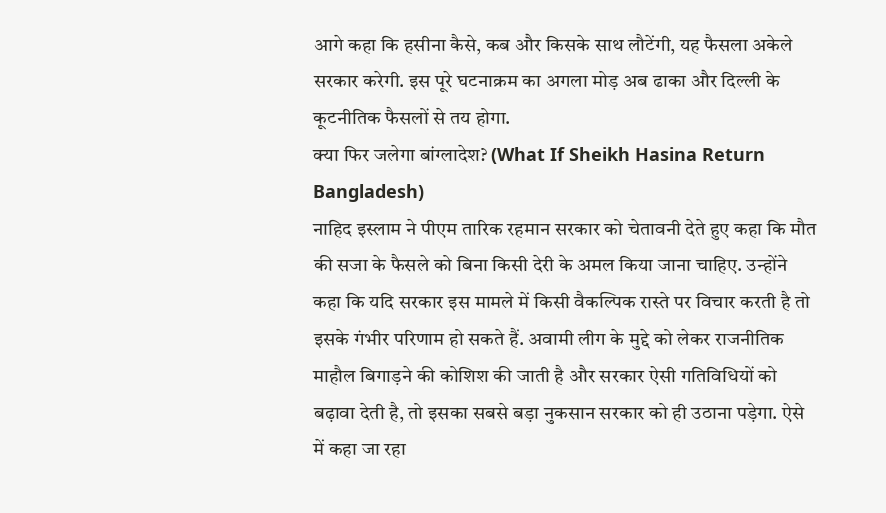आगे कहा कि हसीना कैसे, कब और किसके साथ लौटेंगी, यह फैसला अकेले सरकार करेगी. इस पूरे घटनाक्रम का अगला मोड़ अब ढाका और दिल्ली के कूटनीतिक फैसलों से तय होगा.
क्या फिर जलेगा बांग्लादेश? (What If Sheikh Hasina Return Bangladesh)
नाहिद इस्लाम ने पीएम तारिक रहमान सरकार को चेतावनी देते हुए कहा कि मौत की सजा के फैसले को बिना किसी देरी के अमल किया जाना चाहिए. उन्होंने कहा कि यदि सरकार इस मामले में किसी वैकल्पिक रास्ते पर विचार करती है तो इसके गंभीर परिणाम हो सकते हैं. अवामी लीग के मुद्दे को लेकर राजनीतिक माहौल बिगाड़ने की कोशिश की जाती है और सरकार ऐसी गतिविधियों को बढ़ावा देती है, तो इसका सबसे बड़ा नुकसान सरकार को ही उठाना पड़ेगा. ऐसे में कहा जा रहा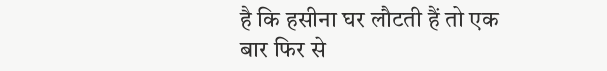है कि हसीना घर लौटती हैं तो एक बार फिर से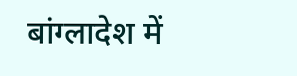बांग्लादेश में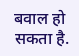बवाल हो सकता है.